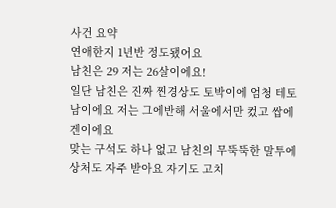사건 요약
연애한지 1년반 정도됐어요
남친은 29 저는 26살이에요!
일단 남친은 진짜 찐경상도 토박이에 엄청 테토남이에요 저는 그에반해 서울에서만 컸고 쌉에겐이에요
맞는 구석도 하나 없고 남친의 무뚝뚝한 말투에 상처도 자주 받아요 자기도 고치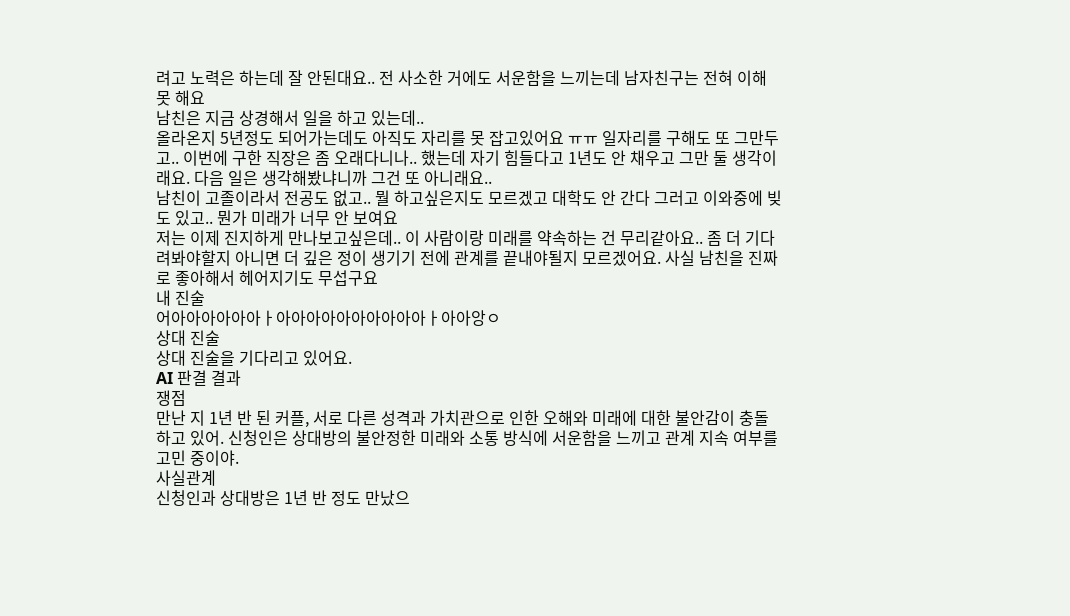려고 노력은 하는데 잘 안된대요.. 전 사소한 거에도 서운함을 느끼는데 남자친구는 전혀 이해 못 해요
남친은 지금 상경해서 일을 하고 있는데..
올라온지 5년정도 되어가는데도 아직도 자리를 못 잡고있어요 ㅠㅠ 일자리를 구해도 또 그만두고.. 이번에 구한 직장은 좀 오래다니나.. 했는데 자기 힘들다고 1년도 안 채우고 그만 둘 생각이래요. 다음 일은 생각해봤냐니까 그건 또 아니래요..
남친이 고졸이라서 전공도 없고.. 뭘 하고싶은지도 모르겠고 대학도 안 간다 그러고 이와중에 빚도 있고.. 뭔가 미래가 너무 안 보여요
저는 이제 진지하게 만나보고싶은데.. 이 사람이랑 미래를 약속하는 건 무리같아요.. 좀 더 기다려봐야할지 아니면 더 깊은 정이 생기기 전에 관계를 끝내야될지 모르겠어요. 사실 남친을 진짜로 좋아해서 헤어지기도 무섭구요
내 진술
어아아아아아아ㅏ아아아아아아아아아아ㅏ아아앙ㅇ
상대 진술
상대 진술을 기다리고 있어요.
AI 판결 결과
쟁점
만난 지 1년 반 된 커플, 서로 다른 성격과 가치관으로 인한 오해와 미래에 대한 불안감이 충돌하고 있어. 신청인은 상대방의 불안정한 미래와 소통 방식에 서운함을 느끼고 관계 지속 여부를 고민 중이야.
사실관계
신청인과 상대방은 1년 반 정도 만났으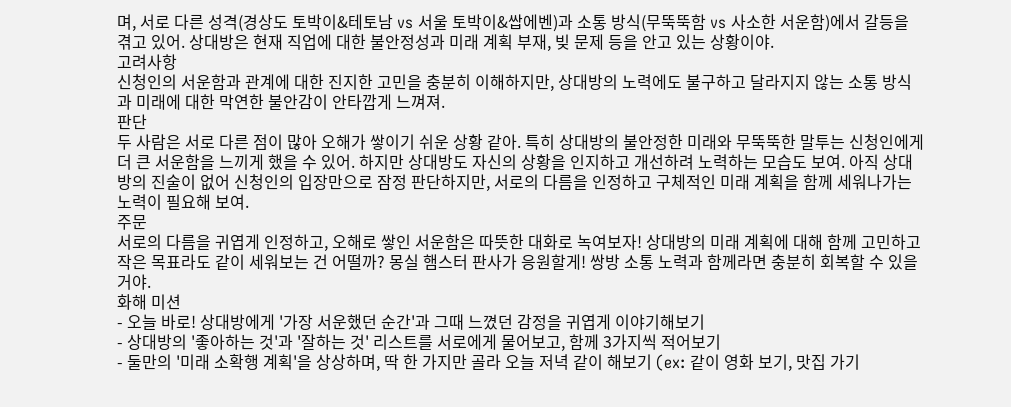며, 서로 다른 성격(경상도 토박이&테토남 vs 서울 토박이&쌉에벤)과 소통 방식(무뚝뚝함 vs 사소한 서운함)에서 갈등을 겪고 있어. 상대방은 현재 직업에 대한 불안정성과 미래 계획 부재, 빚 문제 등을 안고 있는 상황이야.
고려사항
신청인의 서운함과 관계에 대한 진지한 고민을 충분히 이해하지만, 상대방의 노력에도 불구하고 달라지지 않는 소통 방식과 미래에 대한 막연한 불안감이 안타깝게 느껴져.
판단
두 사람은 서로 다른 점이 많아 오해가 쌓이기 쉬운 상황 같아. 특히 상대방의 불안정한 미래와 무뚝뚝한 말투는 신청인에게 더 큰 서운함을 느끼게 했을 수 있어. 하지만 상대방도 자신의 상황을 인지하고 개선하려 노력하는 모습도 보여. 아직 상대방의 진술이 없어 신청인의 입장만으로 잠정 판단하지만, 서로의 다름을 인정하고 구체적인 미래 계획을 함께 세워나가는 노력이 필요해 보여.
주문
서로의 다름을 귀엽게 인정하고, 오해로 쌓인 서운함은 따뜻한 대화로 녹여보자! 상대방의 미래 계획에 대해 함께 고민하고 작은 목표라도 같이 세워보는 건 어떨까? 몽실 햄스터 판사가 응원할게! 쌍방 소통 노력과 함께라면 충분히 회복할 수 있을 거야.
화해 미션
- 오늘 바로! 상대방에게 '가장 서운했던 순간'과 그때 느꼈던 감정을 귀엽게 이야기해보기
- 상대방의 '좋아하는 것'과 '잘하는 것' 리스트를 서로에게 물어보고, 함께 3가지씩 적어보기
- 둘만의 '미래 소확행 계획'을 상상하며, 딱 한 가지만 골라 오늘 저녁 같이 해보기 (ex: 같이 영화 보기, 맛집 가기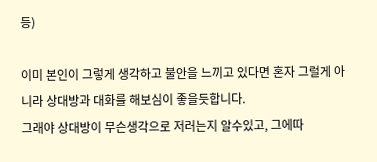등)

이미 본인이 그렇게 생각하고 불안을 느끼고 있다면 혼자 그럴게 아니라 상대방과 대화를 해보심이 좋을듯합니다.
그래야 상대방이 무슨생각으로 저러는지 알수있고, 그에따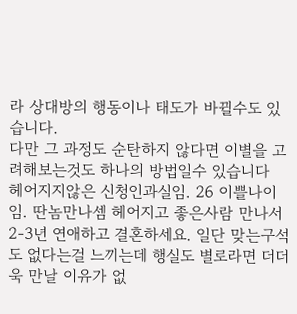라 상대방의 행동이나 태도가 바뀔수도 있습니다.
다만 그 과정도 순탄하지 않다면 이별을 고려해보는것도 하나의 방법일수 있습니다
헤어지지않은 신청인과실임. 26 이쁠나이임. 딴놈만나셈 헤어지고 좋은사람 만나서 2-3년 연애하고 결혼하세요. 일단 맞는구석도 없다는걸 느끼는데 행실도 별로라면 더더욱 만날 이유가 없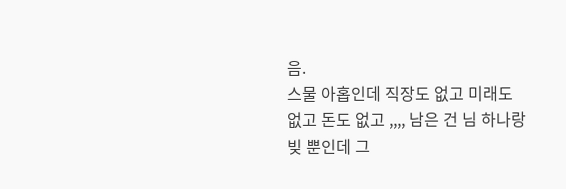음.
스물 아홉인데 직장도 없고 미래도 없고 돈도 없고 ,,,, 남은 건 님 하나랑 빚 뿐인데 그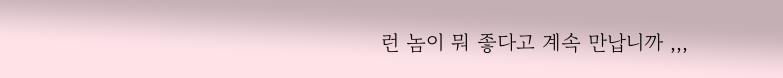런 놈이 뭐 좋다고 계속 만납니까 ,,,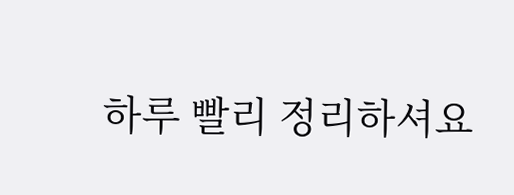하루 빨리 정리하셔요